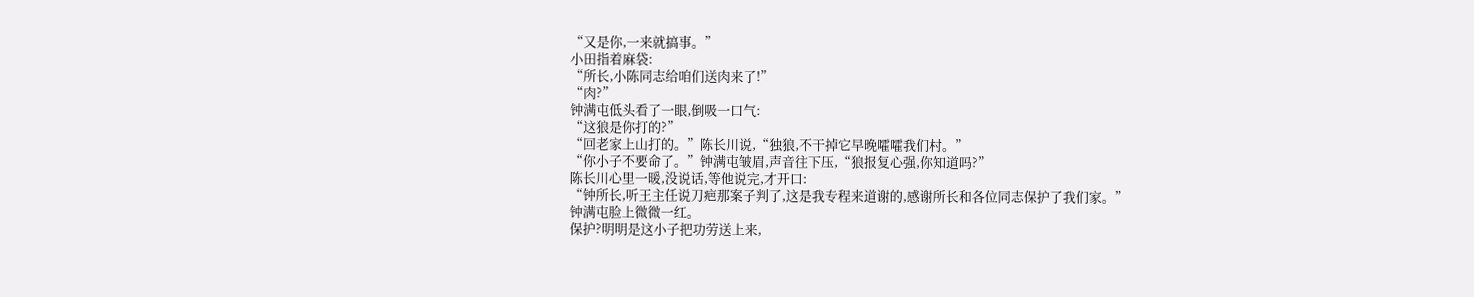“又是你,一来就搞事。”
小田指着麻袋:
“所长,小陈同志给咱们送肉来了!”
“肉?”
钟满屯低头看了一眼,倒吸一口气:
“这狼是你打的?”
“回老家上山打的。”陈长川说,“独狼,不干掉它早晚嚯嚯我们村。”
“你小子不要命了。”钟满屯皱眉,声音往下压,“狼报复心强,你知道吗?”
陈长川心里一暖,没说话,等他说完,才开口:
“钟所长,听王主任说刀疤那案子判了,这是我专程来道谢的,感谢所长和各位同志保护了我们家。”
钟满屯脸上微微一红。
保护?明明是这小子把功劳送上来,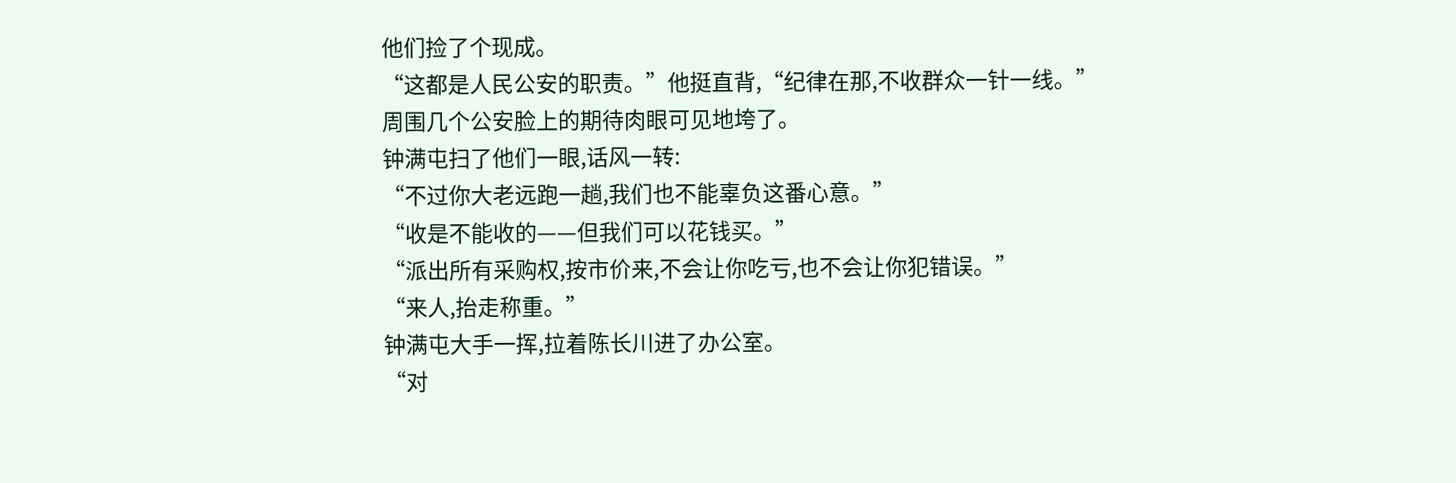他们捡了个现成。
“这都是人民公安的职责。”他挺直背,“纪律在那,不收群众一针一线。”
周围几个公安脸上的期待肉眼可见地垮了。
钟满屯扫了他们一眼,话风一转:
“不过你大老远跑一趟,我们也不能辜负这番心意。”
“收是不能收的——但我们可以花钱买。”
“派出所有采购权,按市价来,不会让你吃亏,也不会让你犯错误。”
“来人,抬走称重。”
钟满屯大手一挥,拉着陈长川进了办公室。
“对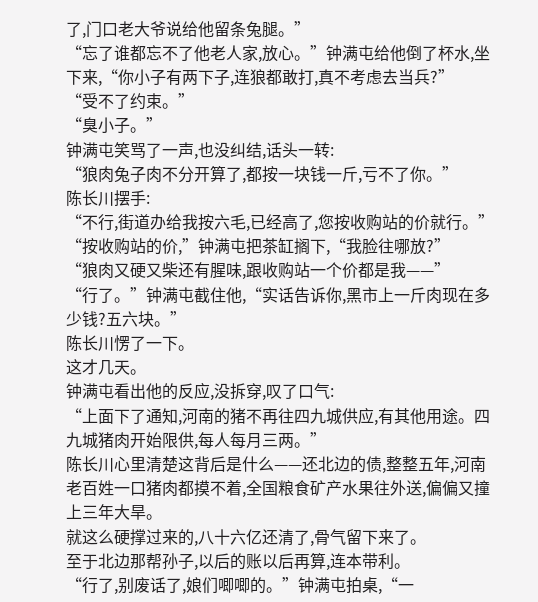了,门口老大爷说给他留条兔腿。”
“忘了谁都忘不了他老人家,放心。”钟满屯给他倒了杯水,坐下来,“你小子有两下子,连狼都敢打,真不考虑去当兵?”
“受不了约束。”
“臭小子。”
钟满屯笑骂了一声,也没纠结,话头一转:
“狼肉兔子肉不分开算了,都按一块钱一斤,亏不了你。”
陈长川摆手:
“不行,街道办给我按六毛,已经高了,您按收购站的价就行。”
“按收购站的价,”钟满屯把茶缸搁下,“我脸往哪放?”
“狼肉又硬又柴还有腥味,跟收购站一个价都是我——”
“行了。”钟满屯截住他,“实话告诉你,黑市上一斤肉现在多少钱?五六块。”
陈长川愣了一下。
这才几天。
钟满屯看出他的反应,没拆穿,叹了口气:
“上面下了通知,河南的猪不再往四九城供应,有其他用途。四九城猪肉开始限供,每人每月三两。”
陈长川心里清楚这背后是什么——还北边的债,整整五年,河南老百姓一口猪肉都摸不着,全国粮食矿产水果往外送,偏偏又撞上三年大旱。
就这么硬撑过来的,八十六亿还清了,骨气留下来了。
至于北边那帮孙子,以后的账以后再算,连本带利。
“行了,别废话了,娘们唧唧的。”钟满屯拍桌,“一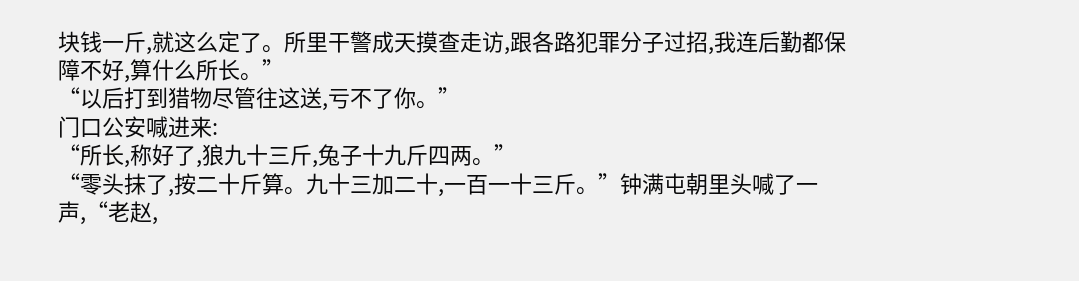块钱一斤,就这么定了。所里干警成天摸查走访,跟各路犯罪分子过招,我连后勤都保障不好,算什么所长。”
“以后打到猎物尽管往这送,亏不了你。”
门口公安喊进来:
“所长,称好了,狼九十三斤,兔子十九斤四两。”
“零头抹了,按二十斤算。九十三加二十,一百一十三斤。”钟满屯朝里头喊了一声,“老赵,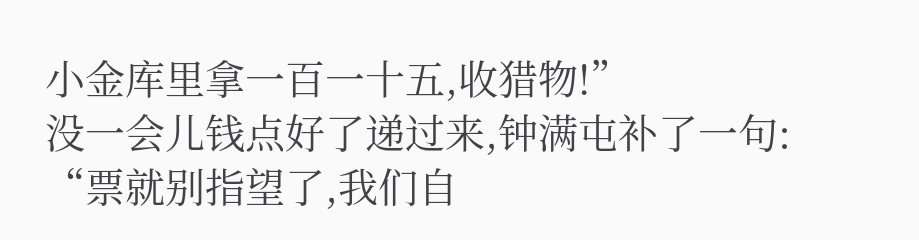小金库里拿一百一十五,收猎物!”
没一会儿钱点好了递过来,钟满屯补了一句:
“票就别指望了,我们自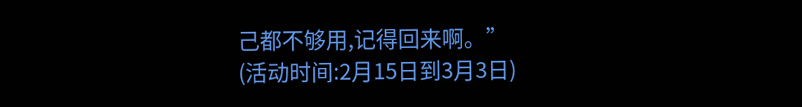己都不够用,记得回来啊。”
(活动时间:2月15日到3月3日)